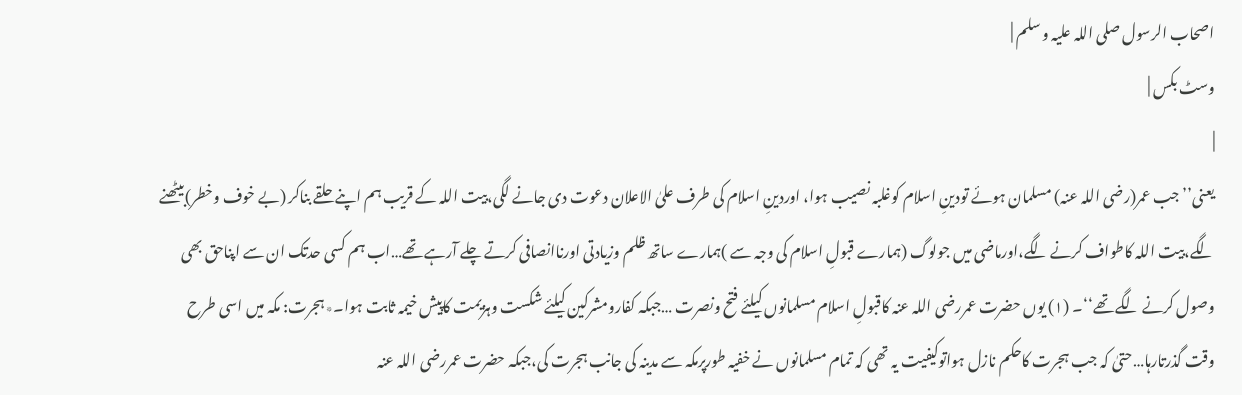اصحاب الرسول صلی اللہ علیہ و سلم |
وسٹ بکس |
|
یعنی’’جب عمر(رضی اللہ عنہ) مسلمان ہوئے تودینِ اسلام کوغلبہ نصیب ہوا، اوردینِ اسلام کی طرف علیٰ الاعلان دعوت دی جانے لگی،بیت اللہ کے قریب ہم اپنے حلقے بناکر (بے خوف وخطر)بیٹھنے لگے،بیت اللہ کاطواف کرنے لگے،اورماضی میں جولوگ (ہمارے قبولِ اسلام کی وجہ سے )ہمارے ساتھ ظلم وزیادتی اورناانصافی کرتے چلے آرہے تھے…اب ہم کسی حدتک ان سے اپناحق بھی وصول کرنے لگے تھے‘‘۔ (۱) یوں حضرت عمررضی اللہ عنہ کاقبولِ اسلام مسلمانوں کیلئے فتح ونصرت …جبکہ کفارومشرکین کیلئے شکست وہزیمت کاپیش خیمہ ثابت ہوا۔٭ہجرت: مکہ میں اسی طرح وقت گذرتارہا…حتیٰ کہ جب ہجرت کاحکم نازل ہواتوکیفیت یہ تھی کہ تمام مسلمانوں نے خفیہ طورپرمکہ سے مدینہ کی جانب ہجرت کی،جبکہ حضرت عمررضی اللہ عنہ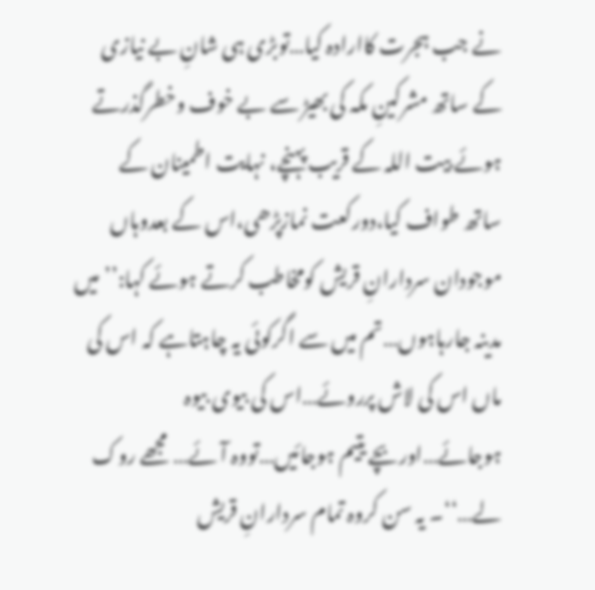نے جب ہجرت کاارادہ کیا…توبڑی ہی شانِ بے نیازی کے ساتھ مشرکینِ مکہ کی بھیڑ سے بے خوف وخطرگذرتے ہوئے بیت اللہ کے قریب پہنچے، نہایت اطمینان کے ساتھ طواف کیا،دورکعت نمازپڑھی،اس کے بعدوہاں موجودان سردارانِ قریش کومخاطب کرتے ہوئے کہا:’’میں مدینہ جارہاہوں…تم میں سے اگرکوئی یہ چاہتاہے کہ اس کی ماں اس کی لاش پرروئے…اس کی بیوی بیوہ ہوجائے…اوربچے یتیم ہوجائیں…تووہ آئے… مجھے روک لے…‘‘۔ یہ سن کروہ تمام سردارانِ قریش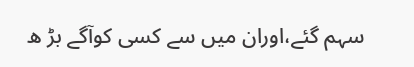سہم گئے،اوران میں سے کسی کوآگے بڑ ھ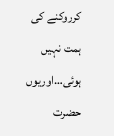کرروکنے کی ہمت نہیں ہوئی…اوریوں حضرت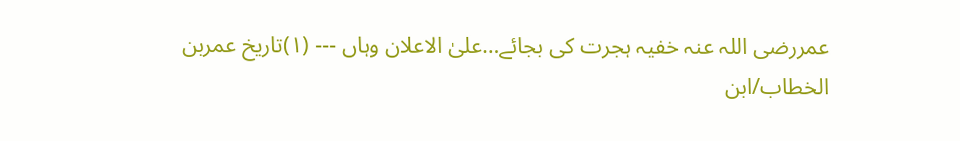عمررضی اللہ عنہ خفیہ ہجرت کی بجائے…علیٰ الاعلان وہاں --- (۱)تاریخ عمربن الخطاب/ابن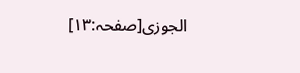الجوزی[صفحہ:۱۳]